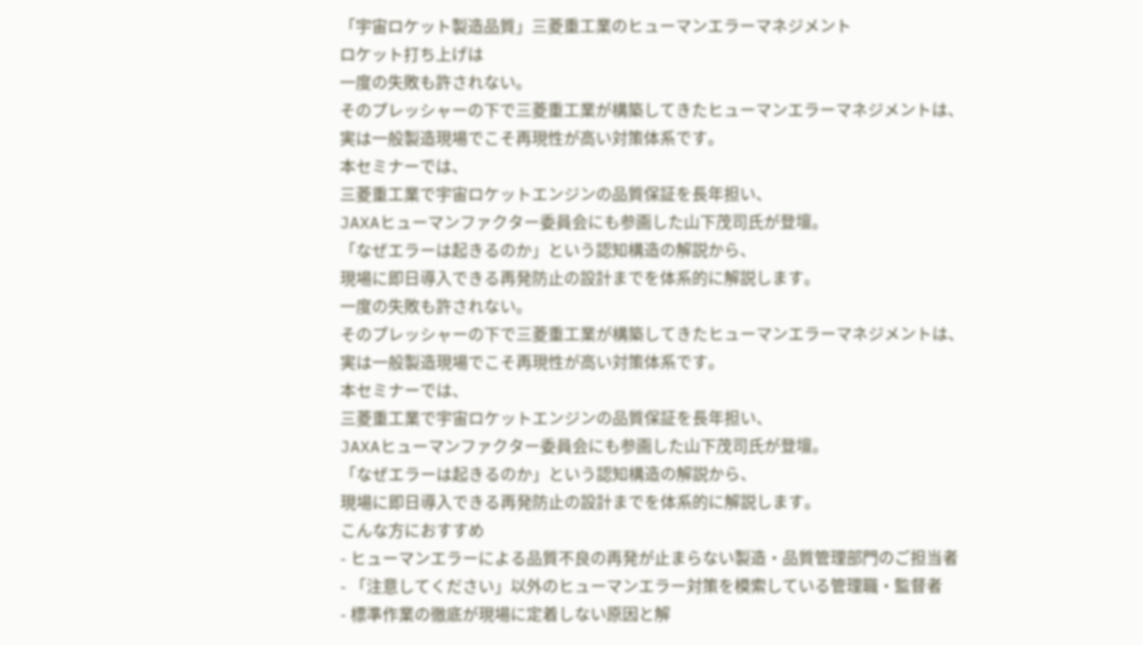「宇宙ロケット製造品質」三菱重工業のヒューマンエラーマネジメント
ロケット打ち上げは
一度の失敗も許されない。
そのプレッシャーの下で三菱重工業が構築してきたヒューマンエラーマネジメントは、
実は一般製造現場でこそ再現性が高い対策体系です。
本セミナーでは、
三菱重工業で宇宙ロケットエンジンの品質保証を長年担い、
JAXAヒューマンファクター委員会にも参画した山下茂司氏が登壇。
「なぜエラーは起きるのか」という認知構造の解説から、
現場に即日導入できる再発防止の設計までを体系的に解説します。
一度の失敗も許されない。
そのプレッシャーの下で三菱重工業が構築してきたヒューマンエラーマネジメントは、
実は一般製造現場でこそ再現性が高い対策体系です。
本セミナーでは、
三菱重工業で宇宙ロケットエンジンの品質保証を長年担い、
JAXAヒューマンファクター委員会にも参画した山下茂司氏が登壇。
「なぜエラーは起きるのか」という認知構造の解説から、
現場に即日導入できる再発防止の設計までを体系的に解説します。
こんな方におすすめ
- ヒューマンエラーによる品質不良の再発が止まらない製造・品質管理部門のご担当者
- 「注意してください」以外のヒューマンエラー対策を模索している管理職・監督者
- 標準作業の徹底が現場に定着しない原因と解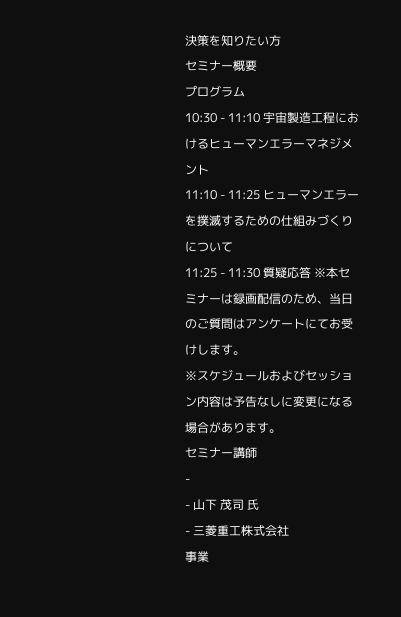決策を知りたい方
セミナー概要
プログラム
10:30 - 11:10 宇宙製造工程におけるヒューマンエラーマネジメント
11:10 - 11:25 ヒューマンエラーを撲滅するための仕組みづくりについて
11:25 - 11:30 質疑応答 ※本セミナーは録画配信のため、当日のご質問はアンケートにてお受けします。
※スケジュールおよびセッション内容は予告なしに変更になる場合があります。
セミナー講師
-
- 山下 茂司 氏
- 三菱重工株式会社
事業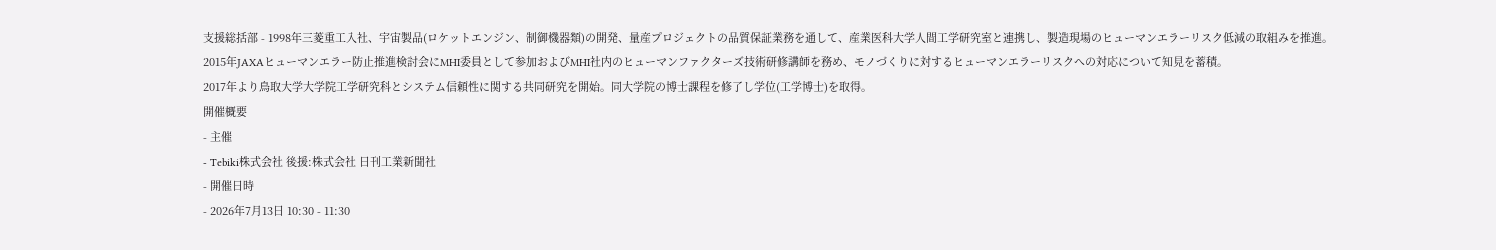支援総括部 - 1998年三菱重工入社、宇宙製品(ロケットエンジン、制御機器類)の開発、量産プロジェクトの品質保証業務を通して、産業医科大学人間工学研究室と連携し、製造現場のヒューマンエラーリスク低減の取組みを推進。
2015年JAXAヒューマンエラー防止推進検討会にMHI委員として参加およびMHI社内のヒューマンファクターズ技術研修講師を務め、モノづくりに対するヒューマンエラーリスクへの対応について知見を蓄積。
2017年より鳥取大学大学院工学研究科とシステム信頼性に関する共同研究を開始。同大学院の博士課程を修了し学位(工学博士)を取得。
開催概要
- 主催
- Tebiki株式会社 後援:株式会社 日刊工業新聞社
- 開催日時
- 2026年7月13日 10:30 - 11:30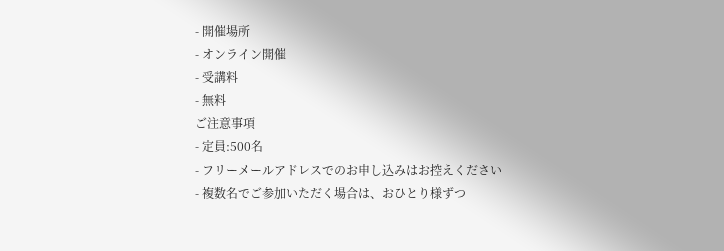- 開催場所
- オンライン開催
- 受講料
- 無料
ご注意事項
- 定員:500名
- フリーメールアドレスでのお申し込みはお控えください
- 複数名でご参加いただく場合は、おひとり様ずつ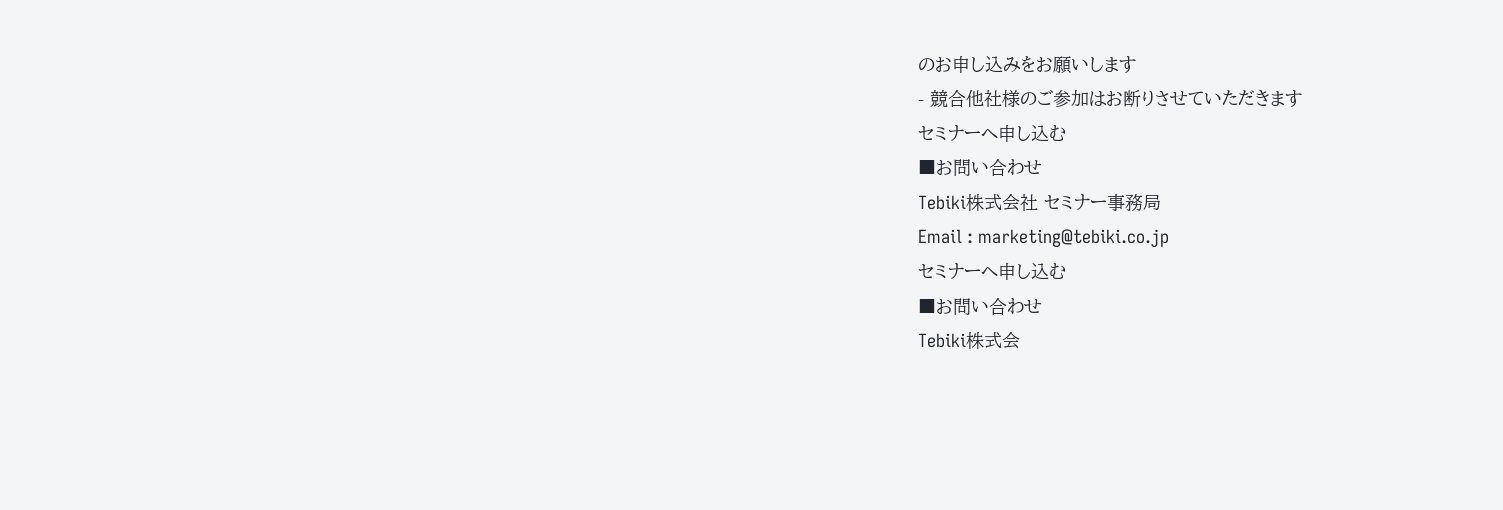のお申し込みをお願いします
- 競合他社様のご参加はお断りさせていただきます
セミナーへ申し込む
■お問い合わせ
Tebiki株式会社 セミナー事務局
Email : marketing@tebiki.co.jp
セミナーへ申し込む
■お問い合わせ
Tebiki株式会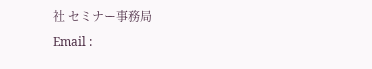社 セミナー事務局
Email :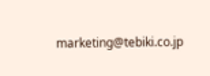marketing@tebiki.co.jp